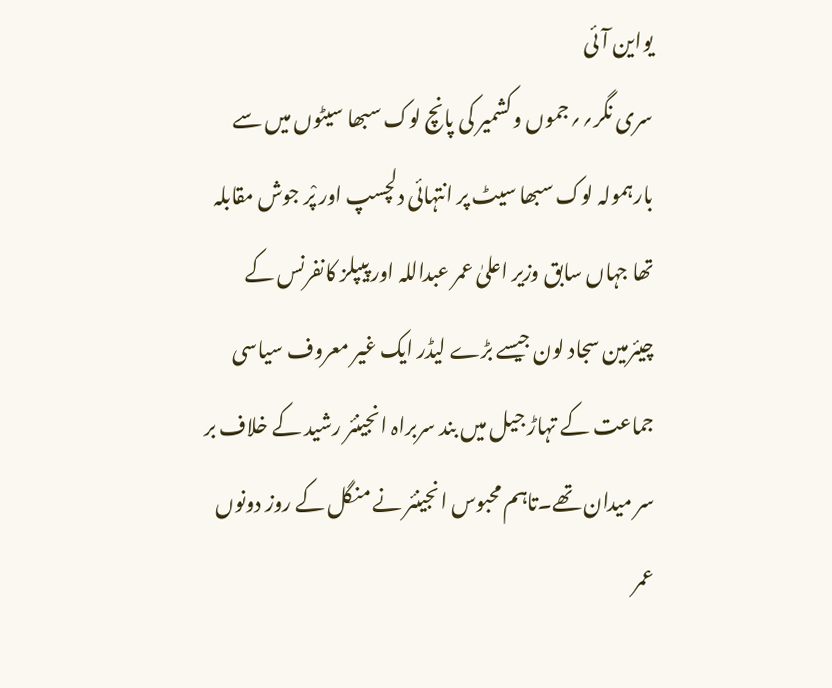یواین آئی
سری نگر؍؍جموں وکشمیر کی پانچ لوک سبھا سیٹوں میں سے بارہمولہ لوک سبھا سیٹ پر انتہائی دلچسپ اور پْر جوش مقابلہ تھا جہاں سابق وزیر اعلیٰ عمر عبداللہ اور پیپلز کانفرنس کے چیئرمین سجاد لون جیسے بڑے لیڈر ایک غیر معروف سیاسی جماعت کے تہاڑ جیل میں بند سربراہ انجینئر رشید کے خلاف بر سر میدان تھے۔تاہم محبوس انجینئر نے منگل کے روز دونوں عمر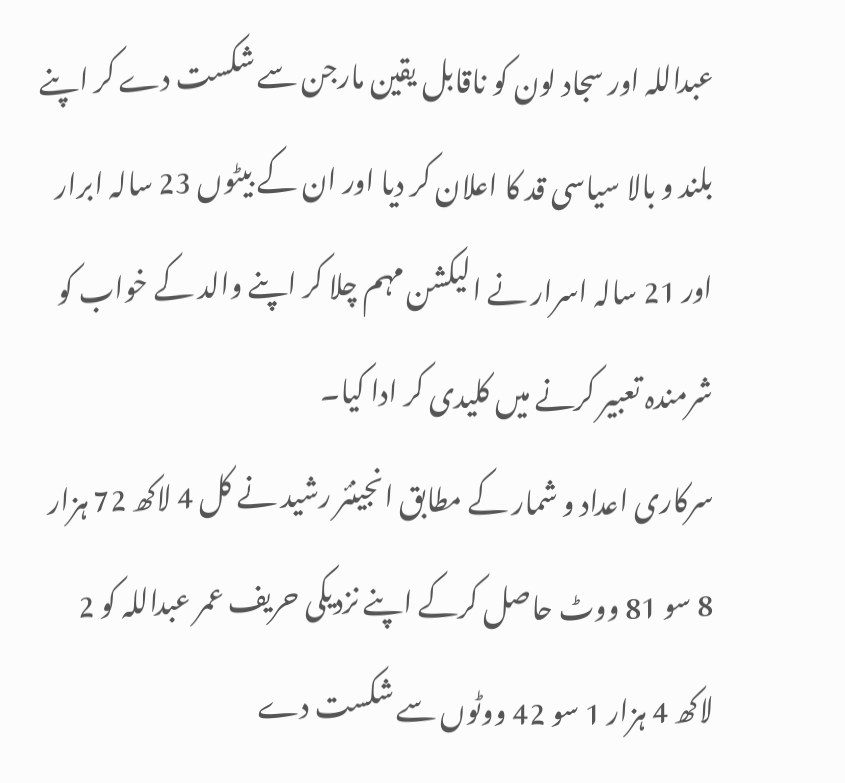عبداللہ اور سجاد لون کو ناقابل یقین مارجن سے شکست دے کر اپنے بلند و بالا سیاسی قد کا اعلان کر دیا اور ان کے بیٹوں 23 سالہ ابرار اور 21 سالہ اسرار نے الیکشن مہم چلا کر اپنے والد کے خواب کو شرمندہ تعبیر کرنے میں کلیدی کر ادا کیا۔
سرکاری اعداد و شمار کے مطابق انجینئر رشید نے کل 4 لاکھ 72 ہزار 8 سو 81 ووٹ حاصل کرکے اپنے نزدیکی حریف عمر عبداللہ کو 2 لاکھ 4 ہزار 1 سو 42 ووٹوں سے شکست دے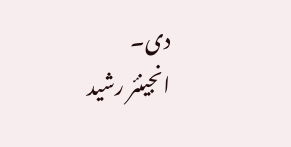دی۔
انجینئر رشید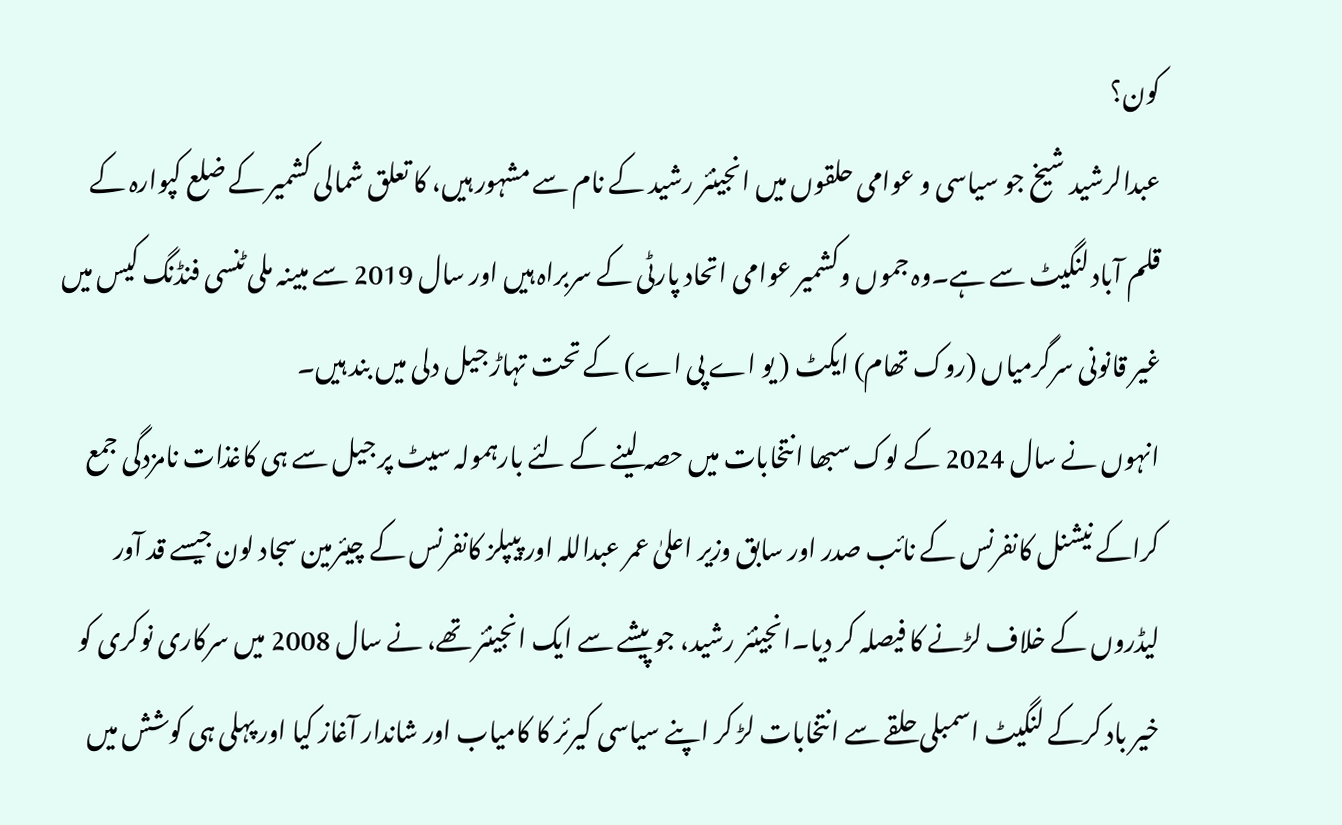کون؟
عبدالرشید شیخ جو سیاسی و عوامی حلقوں میں انجینئر رشید کے نام سے مشہور ہیں، کا تعلق شمالی کشمیر کے ضلع کپوارہ کے قلم آباد لنگیٹ سے ہے۔وہ جموں وکشمیر عوامی اتحاد پارٹی کے سربراہ ہیں اور سال 2019 سے مبینہ ملی ٹنسی فنڈنگ کیس میں غیر قانونی سرگرمیاں (روک تھام) ایکٹ ( یو اے پی اے) کے تحت تہاڑ جیل دلی میں بند ہیں۔
انہوں نے سال 2024 کے لوک سبھا انتخابات میں حصہ لینے کے لئے بارہمولہ سیٹ پر جیل سے ہی کاغذات نامزدگی جمع کراکے نیشنل کانفرنس کے نائب صدر اور سابق وزیر اعلیٰ عمر عبداللہ اور پیپلز کانفرنس کے چیئرمین سجاد لون جیسے قد آور لیڈروں کے خلاف لڑنے کا فیصلہ کر دیا۔انجینئر رشید، جو پیشے سے ایک انجینئر تھے، نے سال 2008 میں سرکاری نوکری کو خیر باد کرکے لنگیٹ اسمبلی حلقے سے انتخابات لڑ کر اپنے سیاسی کیرئر کا کامیاب اور شاندار آغاز کیا اور پہلی ہی کوشش میں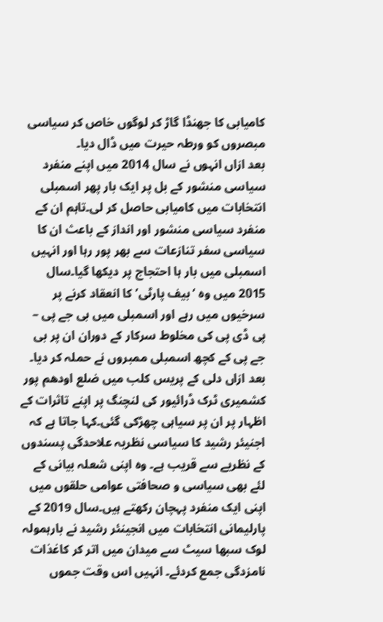کامیابی کا جھنڈا گاڑ کر لوگوں خاص کر سیاسی مبصروں کو ورطہ حیرت میں ڈال دیا۔
بعد ازاں انہوں نے سال 2014 میں اپنے منفرد سیاسی منشور کے بل پر ایک بار پھر اسمبلی انتخابات میں کامیابی حاصل کر لی۔تاہم ان کے منفرد سیاسی منشور اور انداز کے باعث ان کا سیاسی سفر تنازعات سے بھر پور رہا اور انہیں اسمبلی میں بار ہا احتجاج پر دیکھا گیا۔سال 2015 میں وہ ‘بیف پارٹی’ کا انعقاد کرنے پر سرخیوں میں رہے اور اسمبلی میں بی جے پی – پی ڈی پی کی مخلوط سرکار کے دوران ان پر بی جے پی کے کچھ اسمبلی ممبروں نے حملہ کر دیا۔
بعد ازاں دلی کے پریس کلب میں ضلع اودھم پور کشمیری ٹرک ڈرائیور کی لنچنگ پر اپنے تاثرات کے اظہار پر ان پر سیاہی چھڑکی گئی۔کہا جاتا ہے کہ اجنیئر رشید کا سیاسی نظریہ علاحدگی پسندوں کے نظریے سے قریب ہے۔ وہ اپنی شعلہ بیانی کے لئے بھی سیاسی و صحافتی عوامی حلقوں میں اپنی ایک منفرد پہچان رکھتے ہیں۔سال 2019 کے پارلیمانی انتخابات میں انجینئر رشید نے بارہمولہ لوک سبھا سیٹ سے میدان میں اتر کر کاغذات نامزدگی جمع کردئے۔ انہیں اس وقت جموں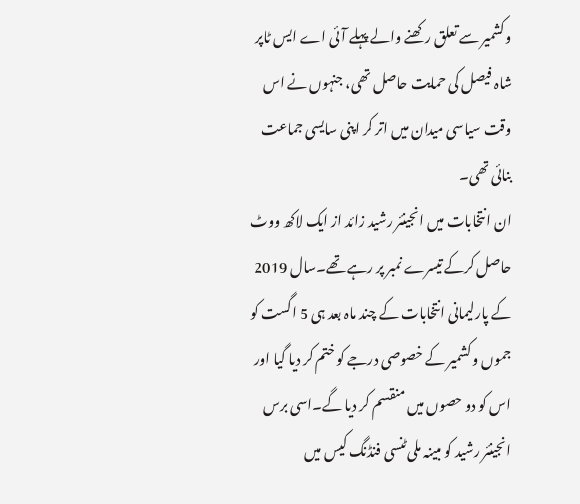وکشمیر سے تعلق رکھنے والے پہلے آئی اے ایس ٹاپر شاہ فیصل کی حمایت حاصل تھی، جنہوں نے اس وقت سیاسی میدان میں اتر کر اپنی سایسی جماعت بنائی تھی۔
ان انتخابات میں انجینئر رشید زائد از ایک لاکھ ووٹ حاصل کرکے تیسرے نمبر پر رہے تھے۔سال 2019 کے پارلیمانی انتخابات کے چند ماہ بعد ہی 5 اگست کو جموں و کشمیر کے خصوصی درجے کو ختم کر دیا گیا اور اس کو دو حصوں میں منقسم کر دیا گے۔اسی برس انجینئر رشید کو مبینہ ملی ٹنسی فنڈنگ کیس میں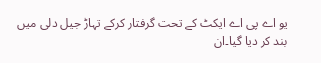یو اے پی اے ایکٹ کے تحت گرفتار کرکے تہاڑ جیل دلی میں بند کر دیا گیا۔ان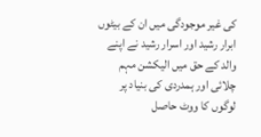کی غیر موجودگی میں ان کے بیٹوں ابرار رشید اور اسرار رشید نے اپنے والد کے حق میں الیکشن مہم چلائی اور ہمدردی کی بنیاد پر لوگوں کا ووٹ حاصل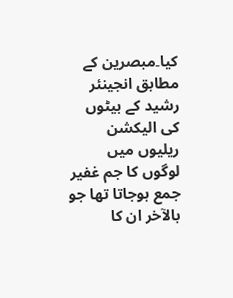کیا۔مبصرین کے مطابق انجینئر رشید کے بیٹوں کی الیکشن ریلیوں میں لوگوں کا جم غفیر جمع ہوجاتا تھا جو بالآخر ان کا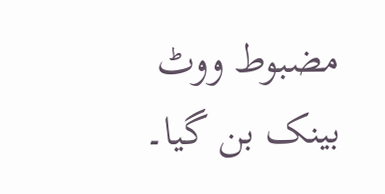مضبوط ووٹ بینک بن گیا۔